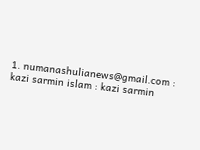1. numanashulianews@gmail.com : kazi sarmin islam : kazi sarmin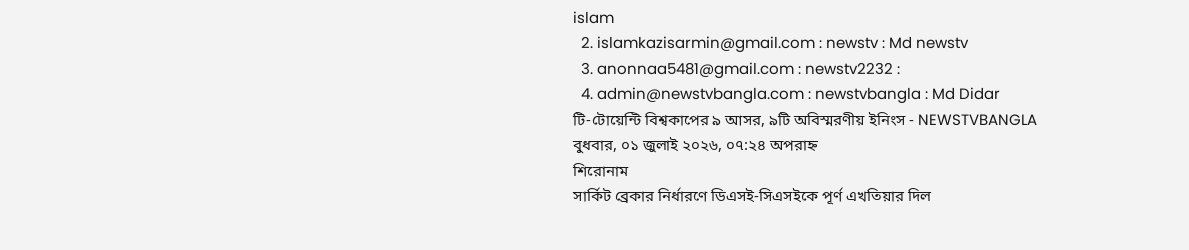islam
  2. islamkazisarmin@gmail.com : newstv : Md newstv
  3. anonnaa5481@gmail.com : newstv2232 :
  4. admin@newstvbangla.com : newstvbangla : Md Didar
টি-টোয়েন্টি বিশ্বকাপের ৯ আসর, ৯টি অবিস্মরণীয় ইনিংস - NEWSTVBANGLA
বুধবার, ০১ জুলাই ২০২৬, ০৭:২৪ অপরাহ্ন
শিরোনাম
সার্কিট ব্রেকার নির্ধারণে ডিএসই-সিএসইকে পূর্ণ এখতিয়ার দিল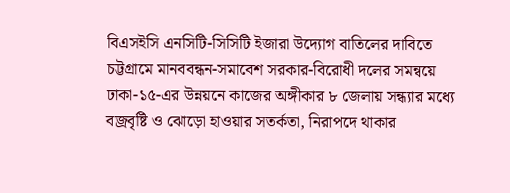বিএসইসি এনসিটি-সিসিটি ইজারা উদ্যোগ বাতিলের দাবিতে চট্টগ্রামে মানববন্ধন-সমাবেশ সরকার-বিরোধী দলের সমন্বয়ে ঢাকা-১৫-এর উন্নয়নে কাজের অঙ্গীকার ৮ জেলায় সন্ধ্যার মধ্যে বজ্রবৃষ্টি ও ঝোড়ো হাওয়ার সতর্কতা, নিরাপদে থাকার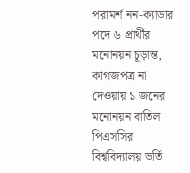পরামর্শ নন-ক্যাডার পদে ৬ প্রার্থীর মনোনয়ন চূড়ান্ত, কাগজপত্র না দেওয়ায় ১ জনের মনোনয়ন বাতিল পিএসসির বিশ্ববিদ্যালয় ভর্তি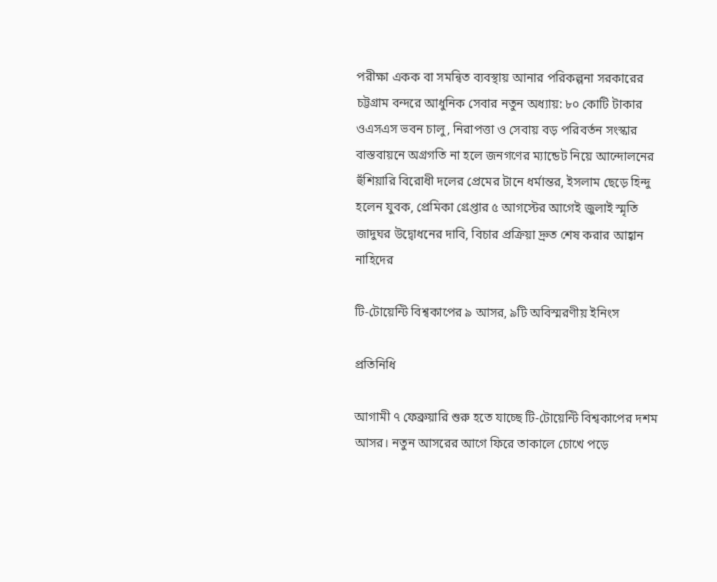পরীক্ষা একক বা সমন্বিত ব্যবস্থায় আনার পরিকল্পনা সরকারের চট্টগ্রাম বন্দরে আধুনিক সেবার নতুন অধ্যায়: ৮০ কোটি টাকার ওএসএস ভবন চালু, নিরাপত্তা ও সেবায় বড় পরিবর্তন সংস্কার বাস্তবায়নে অগ্রগতি না হলে জনগণের ম্যান্ডেট নিয়ে আন্দোলনের হুঁশিয়ারি বিরোধী দলের প্রেমের টানে ধর্মান্তর, ইসলাম ছেড়ে হিন্দু হলেন যুবক, প্রেমিকা গ্রেপ্তার ৫ আগস্টের আগেই জুলাই স্মৃতি জাদুঘর উদ্বোধনের দাবি, বিচার প্রক্রিয়া দ্রুত শেষ করার আহ্বান নাহিদের

টি-টোয়েন্টি বিশ্বকাপের ৯ আসর, ৯টি অবিস্মরণীয় ইনিংস

প্রতিনিধি

আগামী ৭ ফেব্রুয়ারি শুরু হতে যাচ্ছে টি-টোয়েন্টি বিশ্বকাপের দশম আসর। নতুন আসরের আগে ফিরে তাকালে চোখে পড়ে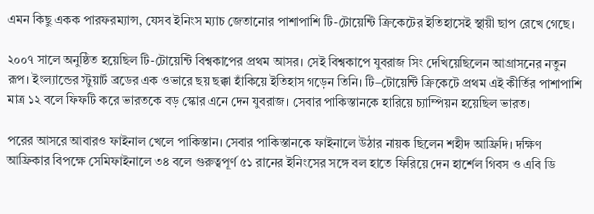এমন কিছু একক পারফরম্যান্স, যেসব ইনিংস ম্যাচ জেতানোর পাশাপাশি টি-টোয়েন্টি ক্রিকেটের ইতিহাসেই স্থায়ী ছাপ রেখে গেছে।

২০০৭ সালে অনুষ্ঠিত হয়েছিল টি-টোয়েন্টি বিশ্বকাপের প্রথম আসর। সেই বিশ্বকাপে যুবরাজ সিং দেখিয়েছিলেন আগ্রাসনের নতুন রূপ। ইংল্যান্ডের স্টুয়ার্ট ব্রডের এক ওভারে ছয় ছক্কা হাঁকিয়ে ইতিহাস গড়েন তিনি। টি–টোয়েন্টি ক্রিকেটে প্রথম এই কীর্তির পাশাপাশি মাত্র ১২ বলে ফিফটি করে ভারতকে বড় স্কোর এনে দেন যুবরাজ। সেবার পাকিস্তানকে হারিয়ে চ্যাম্পিয়ন হয়েছিল ভারত।

পরের আসরে আবারও ফাইনাল খেলে পাকিস্তান। সেবার পাকিস্তানকে ফাইনালে উঠার নায়ক ছিলেন শহীদ আফ্রিদি। দক্ষিণ আফ্রিকার বিপক্ষে সেমিফাইনালে ৩৪ বলে গুরুত্বপূর্ণ ৫১ রানের ইনিংসের সঙ্গে বল হাতে ফিরিয়ে দেন হার্শেল গিবস ও এবি ডি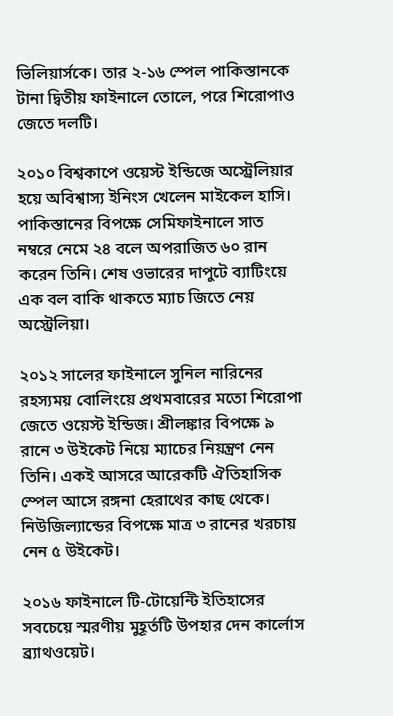ভিলিয়ার্সকে। তার ২-১৬ স্পেল পাকিস্তানকে টানা দ্বিতীয় ফাইনালে তোলে, পরে শিরোপাও জেতে দলটি।

২০১০ বিশ্বকাপে ওয়েস্ট ইন্ডিজে অস্ট্রেলিয়ার হয়ে অবিশ্বাস্য ইনিংস খেলেন মাইকেল হাসি। পাকিস্তানের বিপক্ষে সেমিফাইনালে সাত নম্বরে নেমে ২৪ বলে অপরাজিত ৬০ রান করেন তিনি। শেষ ওভারের দাপুটে ব্যাটিংয়ে এক বল বাকি থাকতে ম্যাচ জিতে নেয় অস্ট্রেলিয়া।

২০১২ সালের ফাইনালে সুনিল নারিনের রহস্যময় বোলিংয়ে প্রথমবারের মতো শিরোপা জেতে ওয়েস্ট ইন্ডিজ। শ্রীলঙ্কার বিপক্ষে ৯ রানে ৩ উইকেট নিয়ে ম্যাচের নিয়ন্ত্রণ নেন তিনি। একই আসরে আরেকটি ঐতিহাসিক স্পেল আসে রঙ্গনা হেরাথের কাছ থেকে। নিউজিল্যান্ডের বিপক্ষে মাত্র ৩ রানের খরচায় নেন ৫ উইকেট।

২০১৬ ফাইনালে টি-টোয়েন্টি ইতিহাসের সবচেয়ে স্মরণীয় মুহূর্তটি উপহার দেন কার্লোস ব্র্যাথওয়েট।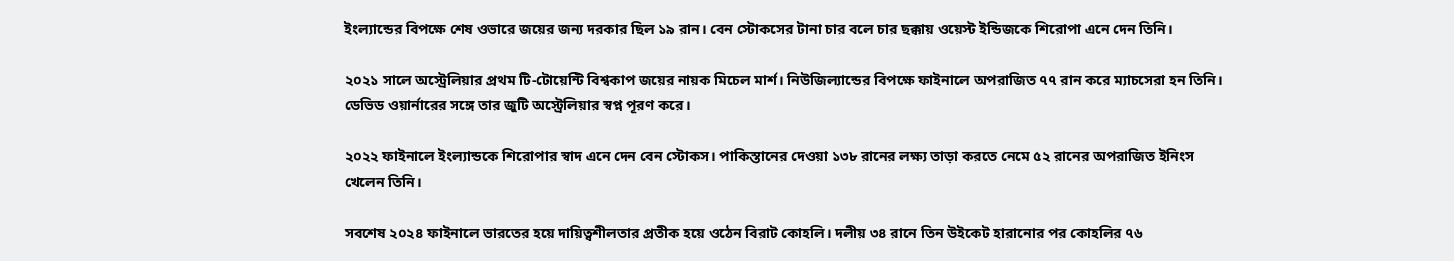ইংল্যান্ডের বিপক্ষে শেষ ওভারে জয়ের জন্য দরকার ছিল ১৯ রান। বেন স্টোকসের টানা চার বলে চার ছক্কায় ওয়েস্ট ইন্ডিজকে শিরোপা এনে দেন তিনি।

২০২১ সালে অস্ট্রেলিয়ার প্রথম টি-টোয়েন্টি বিশ্বকাপ জয়ের নায়ক মিচেল মার্শ। নিউজিল্যান্ডের বিপক্ষে ফাইনালে অপরাজিত ৭৭ রান করে ম্যাচসেরা হন তিনি। ডেভিড ওয়ার্নারের সঙ্গে তার জুটি অস্ট্রেলিয়ার স্বপ্ন পূরণ করে।

২০২২ ফাইনালে ইংল্যান্ডকে শিরোপার স্বাদ এনে দেন বেন স্টোকস। পাকিস্তানের দেওয়া ১৩৮ রানের লক্ষ্য তাড়া করতে নেমে ৫২ রানের অপরাজিত ইনিংস খেলেন তিনি।

সবশেষ ২০২৪ ফাইনালে ভারতের হয়ে দায়িত্বশীলতার প্রতীক হয়ে ওঠেন বিরাট কোহলি। দলীয় ৩৪ রানে তিন উইকেট হারানোর পর কোহলির ৭৬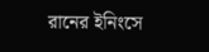রানের ইনিংসে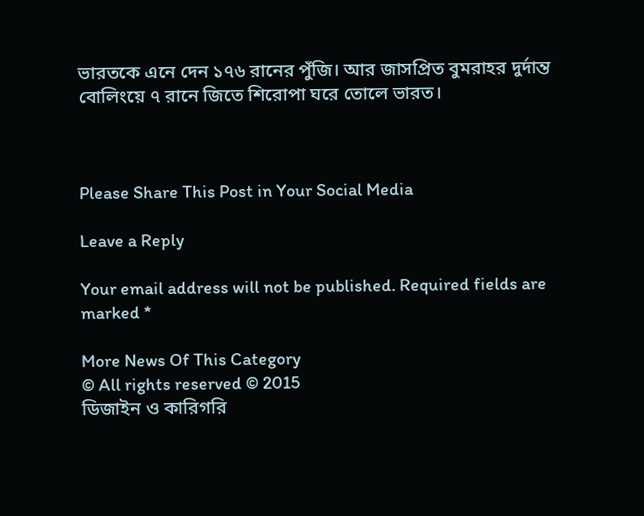ভারতকে এনে দেন ১৭৬ রানের পুঁজি। আর জাসপ্রিত বুমরাহর দুর্দান্ত বোলিংয়ে ৭ রানে জিতে শিরোপা ঘরে তোলে ভারত।



Please Share This Post in Your Social Media

Leave a Reply

Your email address will not be published. Required fields are marked *

More News Of This Category
© All rights reserved © 2015
ডিজাইন ও কারিগরি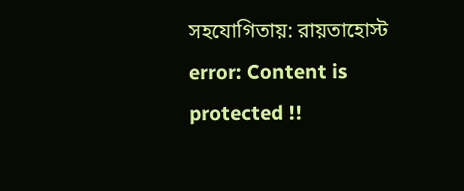সহযোগিতায়: রায়তাহোস্ট
error: Content is protected !!